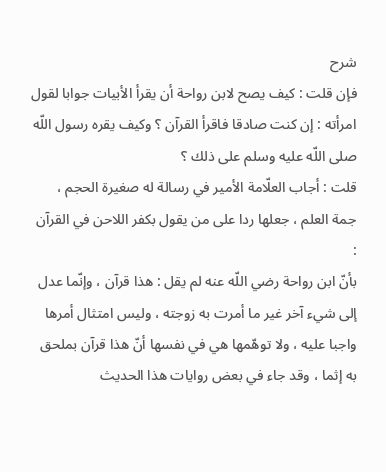شرح
فإن قلت : كيف يصح لابن رواحة أن يقرأ الأبيات جوابا لقول امرأته : إن كنت صادقا فاقرأ القرآن ؟ وكيف يقره رسول اللّه صلى اللّه عليه وسلم على ذلك ؟
قلت : أجاب العلّامة الأمير في رسالة له صغيرة الحجم ، جمة العلم ، جعلها ردا على من يقول بكفر اللاحن في القرآن :
بأنّ ابن رواحة رضي اللّه عنه لم يقل : هذا قرآن ، وإنّما عدل إلى شيء آخر غير ما أمرت به زوجته ، وليس امتثال أمرها واجبا عليه ، ولا توهّمها هي في نفسها أنّ هذا قرآن بملحق به إثما ، وقد جاء في بعض روايات هذا الحديث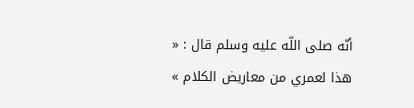أنّه صلى اللّه عليه وسلم قال : « هذا لعمري من معاريض الكلام »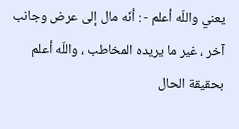يعني واللّه أعلم - : أنّه مال إلى عرض وجانب آخر ، غير ما يريده المخاطب ، واللّه أعلم بحقيقة الحال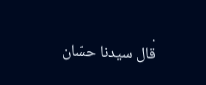.
قال سيدنا حسّان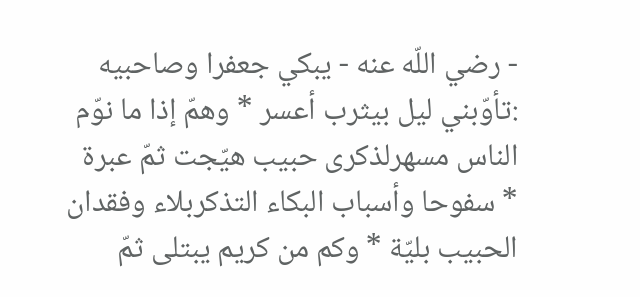- رضي اللّه عنه - يبكي جعفرا وصاحبيه :تأوّبني ليل بيثرب أعسر * وهمّ إذا ما نوّم الناس مسهرلذكرى حبيب هيّجت ثمّ عبرة * سفوحا وأسباب البكاء التذكربلاء وفقدان الحبيب بليّة * وكم من كريم يبتلى ثمّ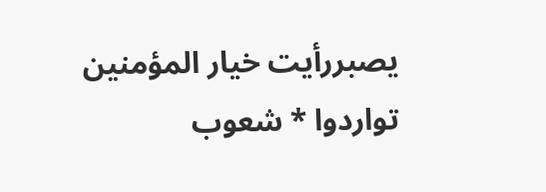يصبررأيت خيار المؤمنين تواردوا * شعوب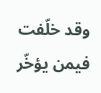وقد خلّفت فيمن يؤخّر